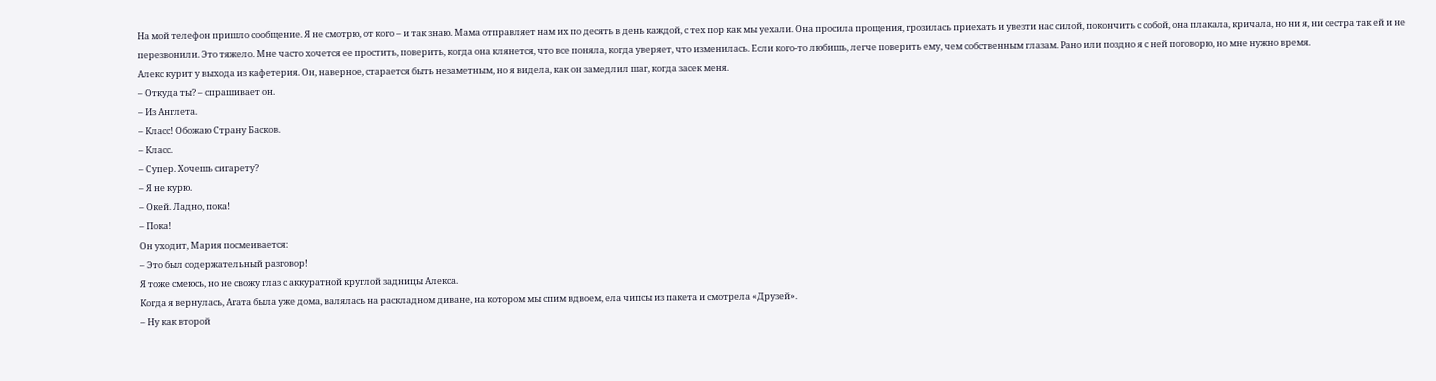На мой телефон пришло сообщение. Я не смотрю, от кого – и так знаю. Мама отправляет нам их по десять в день каждой, с тех пор как мы уехали. Она просила прощения, грозилась приехать и увезти нас силой, покончить с собой, она плакала, кричала, но ни я, ни сестра так ей и не перезвонили. Это тяжело. Мне часто хочется ее простить, поверить, когда она клянется, что все поняла, когда уверяет, что изменилась. Если кого-то любишь, легче поверить ему, чем собственным глазам. Рано или поздно я с ней поговорю, но мне нужно время.
Алекс курит у выхода из кафетерия. Он, наверное, старается быть незаметным, но я видела, как он замедлил шаг, когда засек меня.
– Откуда ты? – спрашивает он.
– Из Англета.
– Класс! Обожаю Страну Басков.
– Класс.
– Супер. Хочешь сигарету?
– Я не курю.
– Окей. Ладно, пока!
– Пока!
Он уходит, Мария посмеивается:
– Это был содержательный разговор!
Я тоже смеюсь, но не свожу глаз с аккуратной круглой задницы Алекса.
Когда я вернулась, Агата была уже дома, валялась на раскладном диване, на котором мы спим вдвоем, ела чипсы из пакета и смотрела «Друзей».
– Ну как второй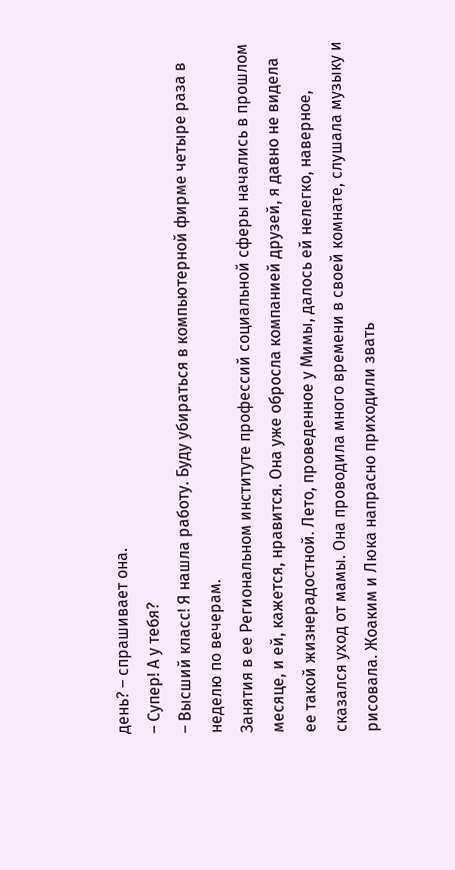день? – спрашивает она.
– Супер! А у тебя?
– Высший класс! Я нашла работу. Буду убираться в компьютерной фирме четыре раза в неделю по вечерам.
Занятия в ее Региональном институте профессий социальной сферы начались в прошлом месяце, и ей, кажется, нравится. Она уже обросла компанией друзей, я давно не видела ее такой жизнерадостной. Лето, проведенное у Мимы, далось ей нелегко, наверное, сказался уход от мамы. Она проводила много времени в своей комнате, слушала музыку и рисовала. Жоаким и Люка напрасно приходили звать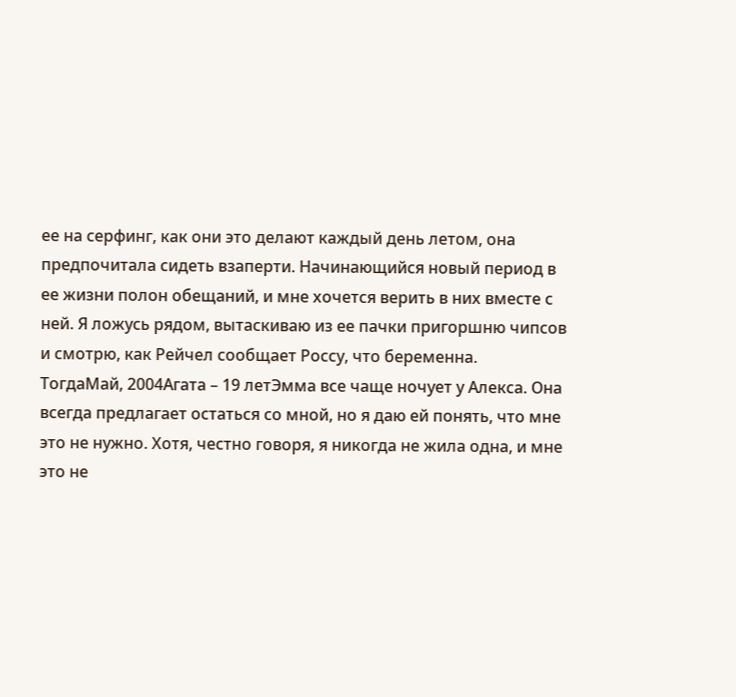ее на серфинг, как они это делают каждый день летом, она предпочитала сидеть взаперти. Начинающийся новый период в ее жизни полон обещаний, и мне хочется верить в них вместе с ней. Я ложусь рядом, вытаскиваю из ее пачки пригоршню чипсов и смотрю, как Рейчел сообщает Россу, что беременна.
ТогдаМай, 2004Агата – 19 летЭмма все чаще ночует у Алекса. Она всегда предлагает остаться со мной, но я даю ей понять, что мне это не нужно. Хотя, честно говоря, я никогда не жила одна, и мне это не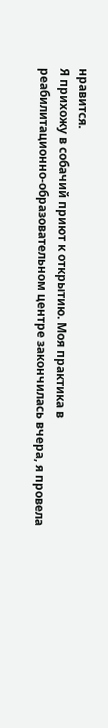нравится.
Я прихожу в собачий приют к открытию. Моя практика в реабилитационно-образовательном центре закончилась вчера, я провела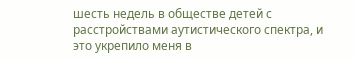шесть недель в обществе детей с расстройствами аутистического спектра, и это укрепило меня в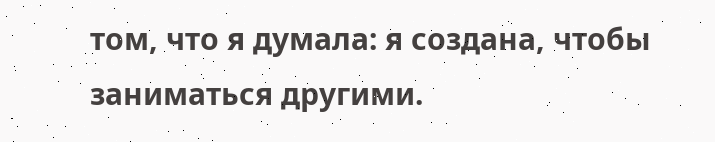том, что я думала: я создана, чтобы заниматься другими.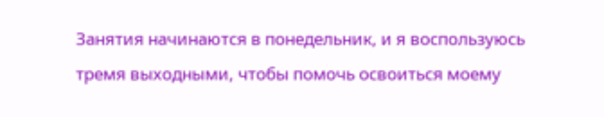Занятия начинаются в понедельник, и я воспользуюсь тремя выходными, чтобы помочь освоиться моему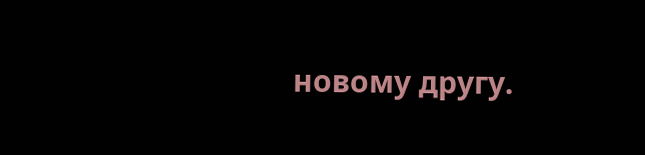новому другу.